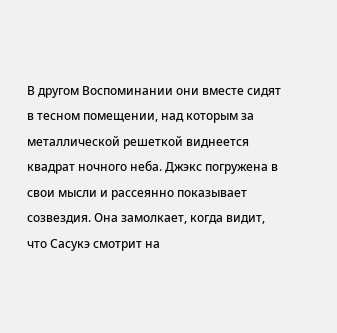В другом Воспоминании они вместе сидят в тесном помещении, над которым за металлической решеткой виднеется квадрат ночного неба. Джэкс погружена в свои мысли и рассеянно показывает созвездия. Она замолкает, когда видит, что Сасукэ смотрит на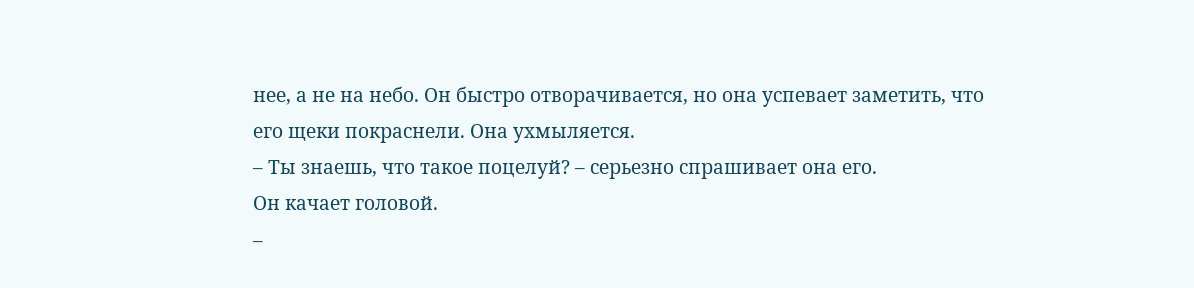нее, а не на небо. Он быстро отворачивается, но она успевает заметить, что его щеки покраснели. Она ухмыляется.
– Ты знаешь, что такое поцелуй? – серьезно спрашивает она его.
Он качает головой.
–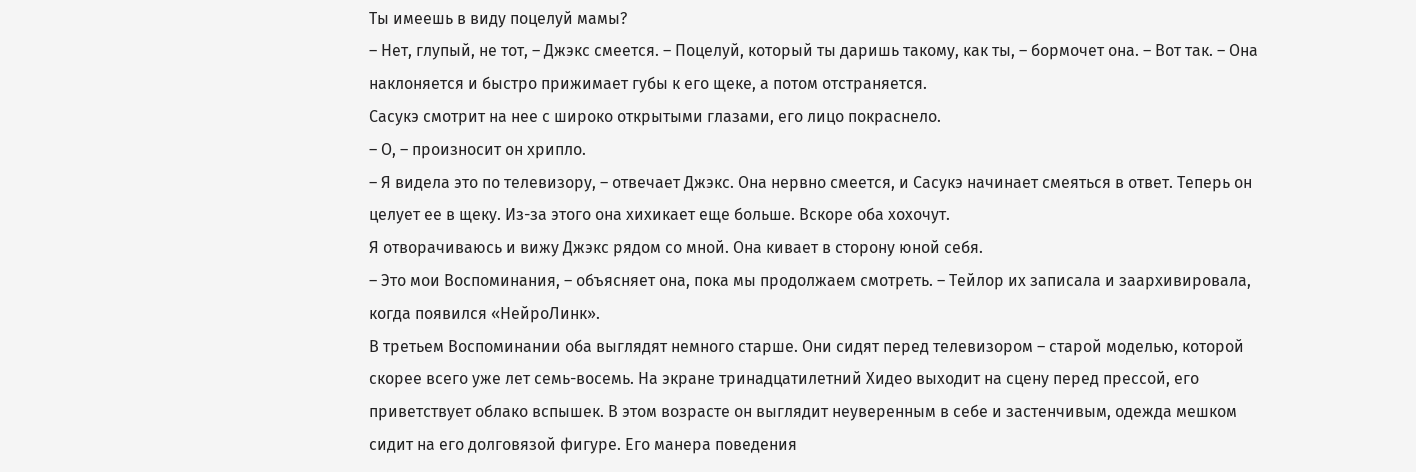Ты имеешь в виду поцелуй мамы?
– Нет, глупый, не тот, – Джэкс смеется. – Поцелуй, который ты даришь такому, как ты, – бормочет она. – Вот так. – Она наклоняется и быстро прижимает губы к его щеке, а потом отстраняется.
Сасукэ смотрит на нее с широко открытыми глазами, его лицо покраснело.
– О, – произносит он хрипло.
– Я видела это по телевизору, – отвечает Джэкс. Она нервно смеется, и Сасукэ начинает смеяться в ответ. Теперь он целует ее в щеку. Из-за этого она хихикает еще больше. Вскоре оба хохочут.
Я отворачиваюсь и вижу Джэкс рядом со мной. Она кивает в сторону юной себя.
– Это мои Воспоминания, – объясняет она, пока мы продолжаем смотреть. – Тейлор их записала и заархивировала, когда появился «НейроЛинк».
В третьем Воспоминании оба выглядят немного старше. Они сидят перед телевизором – старой моделью, которой скорее всего уже лет семь-восемь. На экране тринадцатилетний Хидео выходит на сцену перед прессой, его приветствует облако вспышек. В этом возрасте он выглядит неуверенным в себе и застенчивым, одежда мешком сидит на его долговязой фигуре. Его манера поведения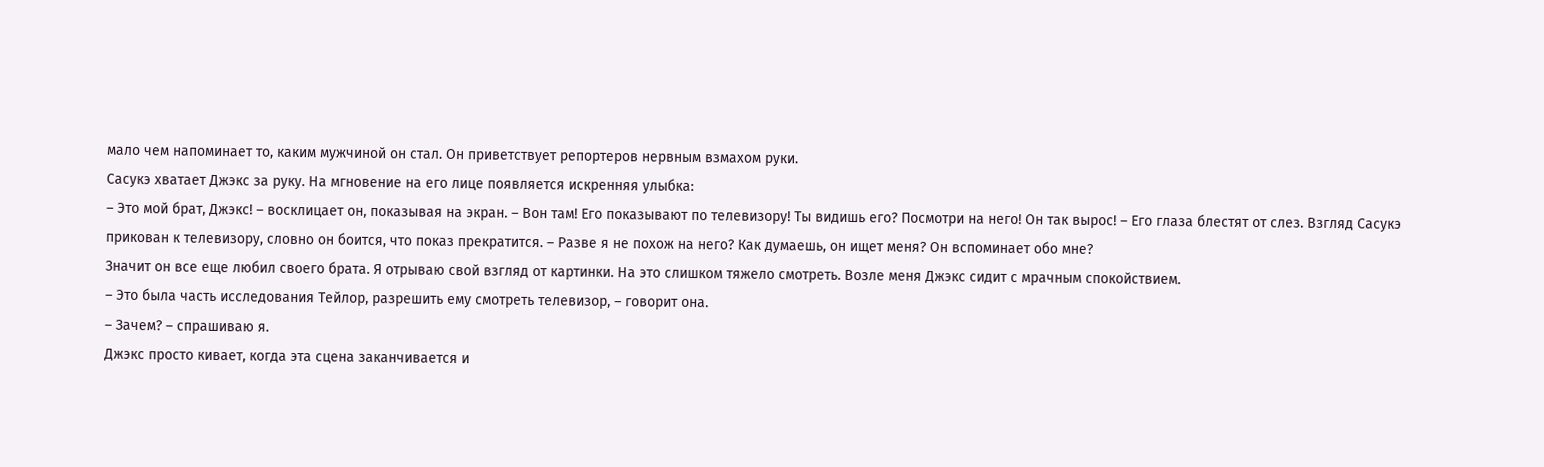мало чем напоминает то, каким мужчиной он стал. Он приветствует репортеров нервным взмахом руки.
Сасукэ хватает Джэкс за руку. На мгновение на его лице появляется искренняя улыбка:
– Это мой брат, Джэкс! – восклицает он, показывая на экран. – Вон там! Его показывают по телевизору! Ты видишь его? Посмотри на него! Он так вырос! – Его глаза блестят от слез. Взгляд Сасукэ прикован к телевизору, словно он боится, что показ прекратится. – Разве я не похож на него? Как думаешь, он ищет меня? Он вспоминает обо мне?
Значит он все еще любил своего брата. Я отрываю свой взгляд от картинки. На это слишком тяжело смотреть. Возле меня Джэкс сидит с мрачным спокойствием.
– Это была часть исследования Тейлор, разрешить ему смотреть телевизор, – говорит она.
– Зачем? – спрашиваю я.
Джэкс просто кивает, когда эта сцена заканчивается и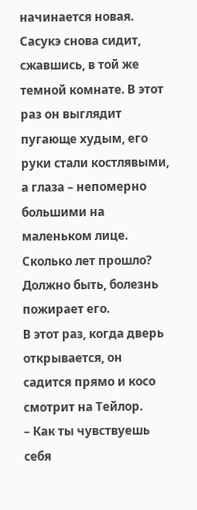начинается новая.
Сасукэ снова сидит, сжавшись, в той же темной комнате. В этот раз он выглядит пугающе худым, его руки стали костлявыми, а глаза – непомерно большими на маленьком лице. Сколько лет прошло? Должно быть, болезнь пожирает его.
В этот раз, когда дверь открывается, он садится прямо и косо смотрит на Тейлор.
– Как ты чувствуешь себя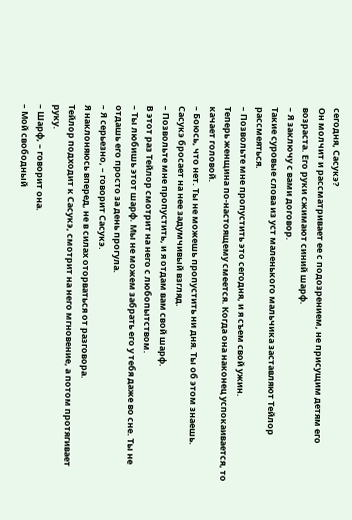сегодня, Сасукэ?
Он молчит и рассматривает ее с подозрением, не присущим детям его возраста. Его руки сжимают синий шарф.
– Я заключу с вами договор.
Такие суровые слова из уст маленького мальчика заставляют Тейлор рассмеяться.
– Позвольте мне пропустить это сегодня, и я съем свой ужин.
Теперь женщина по-настоящему смеется. Когда она наконец успокаивается, то качает головой.
– Боюсь, что нет. Ты не можешь пропустить ни дня. Ты об этом знаешь.
Сасукэ бросает на нее задумчивый взгляд.
– Позвольте мне пропустить, и я отдам вам свой шарф.
В этот раз Тейлор смотрит на него с любопытством.
– Ты любишь этот шарф. Мы не можем забрать его у тебя даже во сне. Ты не отдашь его просто за день прогула.
– Я серьезно, – говорит Сасукэ.
Я наклоняюсь вперед, не в силах оторваться от разговора.
Тейлор подходит к Сасукэ, смотрит на него мгновение, а потом протягивает руку.
– Шарф, – говорит она.
– Мой свободный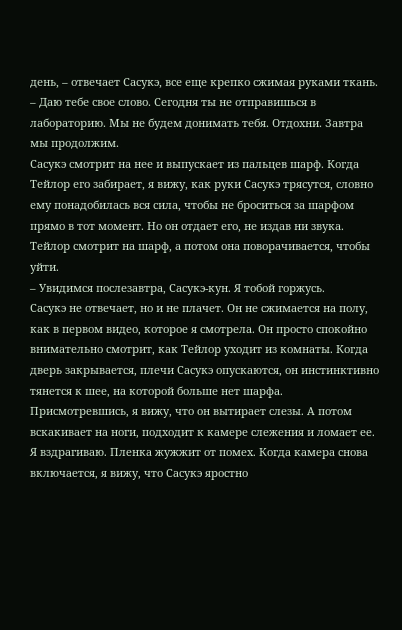день, – отвечает Сасукэ, все еще крепко сжимая руками ткань.
– Даю тебе свое слово. Сегодня ты не отправишься в лабораторию. Мы не будем донимать тебя. Отдохни. Завтра мы продолжим.
Сасукэ смотрит на нее и выпускает из пальцев шарф. Когда Тейлор его забирает, я вижу, как руки Сасукэ трясутся, словно ему понадобилась вся сила, чтобы не броситься за шарфом прямо в тот момент. Но он отдает его, не издав ни звука.
Тейлор смотрит на шарф, а потом она поворачивается, чтобы уйти.
– Увидимся послезавтра, Сасукэ-кун. Я тобой горжусь.
Сасукэ не отвечает, но и не плачет. Он не сжимается на полу, как в первом видео, которое я смотрела. Он просто спокойно внимательно смотрит, как Тейлор уходит из комнаты. Когда дверь закрывается, плечи Сасукэ опускаются, он инстинктивно тянется к шее, на которой больше нет шарфа. Присмотревшись, я вижу, что он вытирает слезы. А потом вскакивает на ноги, подходит к камере слежения и ломает ее.
Я вздрагиваю. Пленка жужжит от помех. Когда камера снова включается, я вижу, что Сасукэ яростно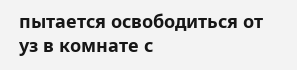пытается освободиться от уз в комнате с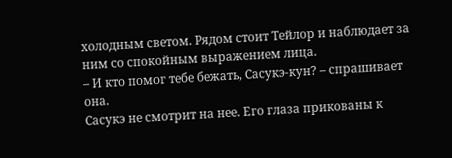холодным светом. Рядом стоит Тейлор и наблюдает за ним со спокойным выражением лица.
– И кто помог тебе бежать, Сасукэ-кун? – спрашивает она.
Сасукэ не смотрит на нее. Его глаза прикованы к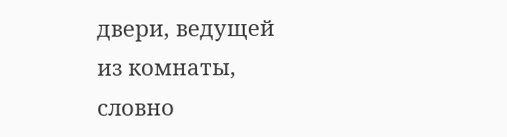двери, ведущей из комнаты, словно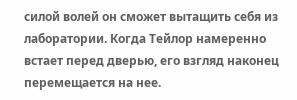силой волей он сможет вытащить себя из лаборатории. Когда Тейлор намеренно встает перед дверью, его взгляд наконец перемещается на нее.